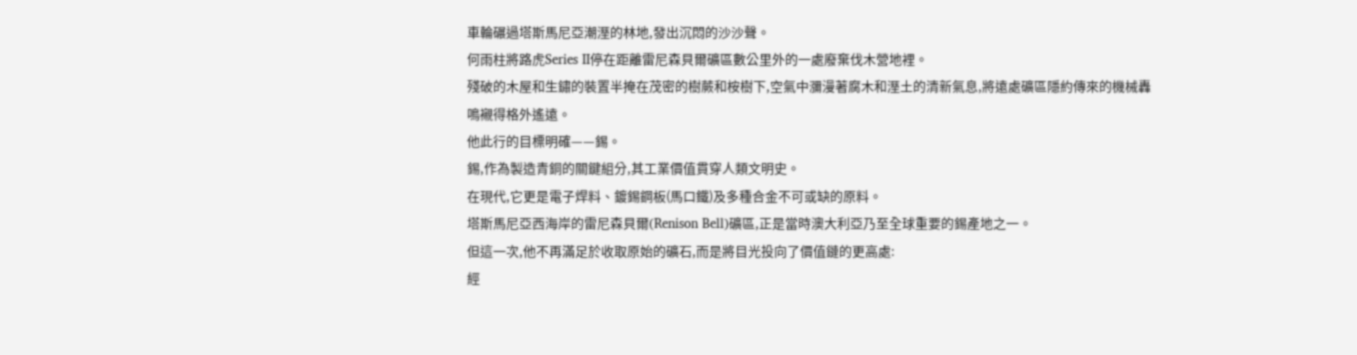車輪碾過塔斯馬尼亞潮溼的林地,發出沉悶的沙沙聲。
何雨柱將路虎Series II停在距離雷尼森貝爾礦區數公里外的一處廢棄伐木營地裡。
殘破的木屋和生鏽的裝置半掩在茂密的樹蕨和桉樹下,空氣中瀰漫著腐木和溼土的清新氣息,將遠處礦區隱約傳來的機械轟鳴襯得格外遙遠。
他此行的目標明確——錫。
錫,作為製造青銅的關鍵組分,其工業價值貫穿人類文明史。
在現代,它更是電子焊料、鍍錫鋼板(馬口鐵)及多種合金不可或缺的原料。
塔斯馬尼亞西海岸的雷尼森貝爾(Renison Bell)礦區,正是當時澳大利亞乃至全球重要的錫產地之一。
但這一次,他不再滿足於收取原始的礦石,而是將目光投向了價值鏈的更高處:
經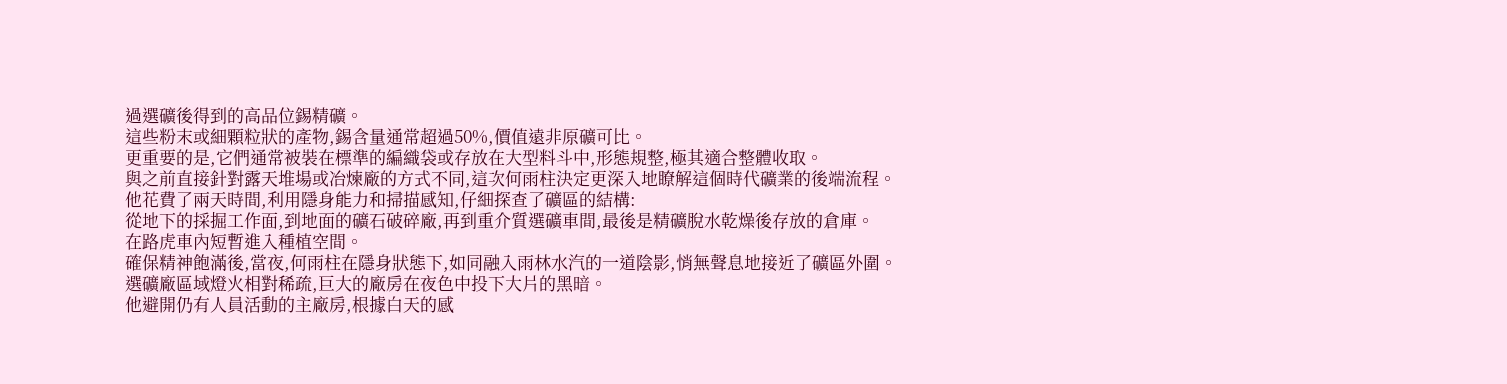過選礦後得到的高品位錫精礦。
這些粉末或細顆粒狀的產物,錫含量通常超過50%,價值遠非原礦可比。
更重要的是,它們通常被裝在標準的編織袋或存放在大型料斗中,形態規整,極其適合整體收取。
與之前直接針對露天堆場或冶煉廠的方式不同,這次何雨柱決定更深入地瞭解這個時代礦業的後端流程。
他花費了兩天時間,利用隱身能力和掃描感知,仔細探查了礦區的結構:
從地下的採掘工作面,到地面的礦石破碎廠,再到重介質選礦車間,最後是精礦脫水乾燥後存放的倉庫。
在路虎車內短暫進入種植空間。
確保精神飽滿後,當夜,何雨柱在隱身狀態下,如同融入雨林水汽的一道陰影,悄無聲息地接近了礦區外圍。
選礦廠區域燈火相對稀疏,巨大的廠房在夜色中投下大片的黑暗。
他避開仍有人員活動的主廠房,根據白天的感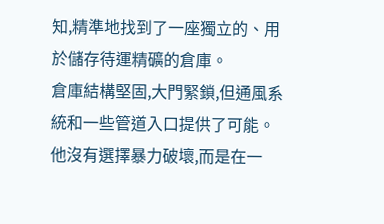知,精準地找到了一座獨立的、用於儲存待運精礦的倉庫。
倉庫結構堅固,大門緊鎖,但通風系統和一些管道入口提供了可能。
他沒有選擇暴力破壞,而是在一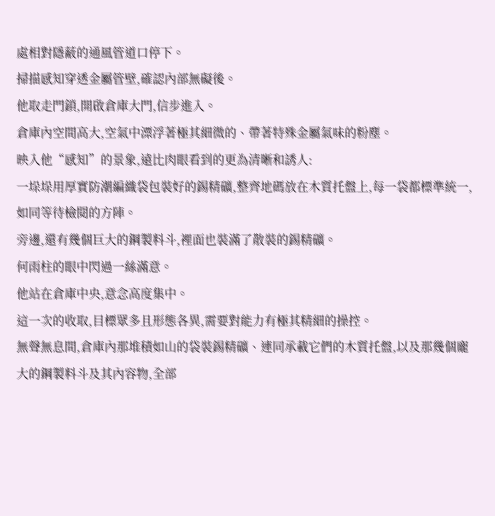處相對隱蔽的通風管道口停下。
掃描感知穿透金屬管壁,確認內部無礙後。
他取走門鎖,開啟倉庫大門,信步進入。
倉庫內空間高大,空氣中漂浮著極其細微的、帶著特殊金屬氣味的粉塵。
映入他“感知”的景象,遠比肉眼看到的更為清晰和誘人:
一垛垛用厚實防潮編織袋包裝好的錫精礦,整齊地碼放在木質托盤上,每一袋都標準統一,如同等待檢閱的方陣。
旁邊,還有幾個巨大的鋼製料斗,裡面也裝滿了散裝的錫精礦。
何雨柱的眼中閃過一絲滿意。
他站在倉庫中央,意念高度集中。
這一次的收取,目標眾多且形態各異,需要對能力有極其精細的操控。
無聲無息間,倉庫內那堆積如山的袋裝錫精礦、連同承載它們的木質托盤,以及那幾個龐大的鋼製料斗及其內容物,全部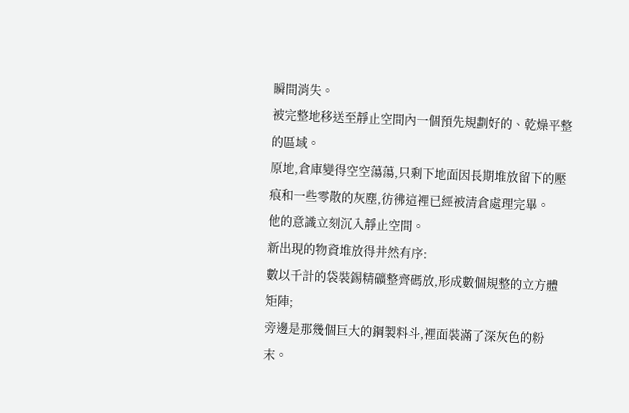瞬間消失。
被完整地移送至靜止空間內一個預先規劃好的、乾燥平整的區域。
原地,倉庫變得空空蕩蕩,只剩下地面因長期堆放留下的壓痕和一些零散的灰塵,彷彿這裡已經被清倉處理完畢。
他的意識立刻沉入靜止空間。
新出現的物資堆放得井然有序:
數以千計的袋裝錫精礦整齊碼放,形成數個規整的立方體矩陣;
旁邊是那幾個巨大的鋼製料斗,裡面裝滿了深灰色的粉末。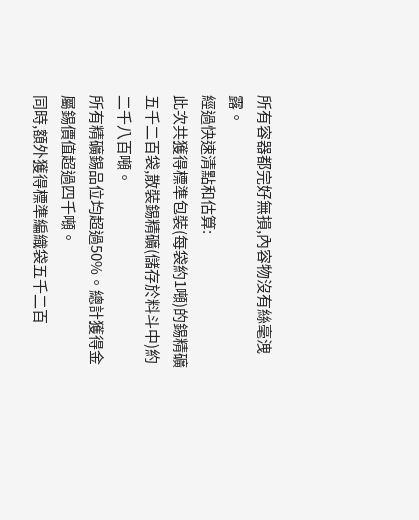所有容器都完好無損,內容物沒有絲毫洩露。
經過快速清點和估算:
此次共獲得標準包裝(每袋約1噸)的錫精礦五千二百袋,散裝錫精礦(儲存於料斗中)約二千八百噸。
所有精礦錫品位均超過50%。總計獲得金屬錫價值超過四千噸。
同時,額外獲得標準編織袋五千二百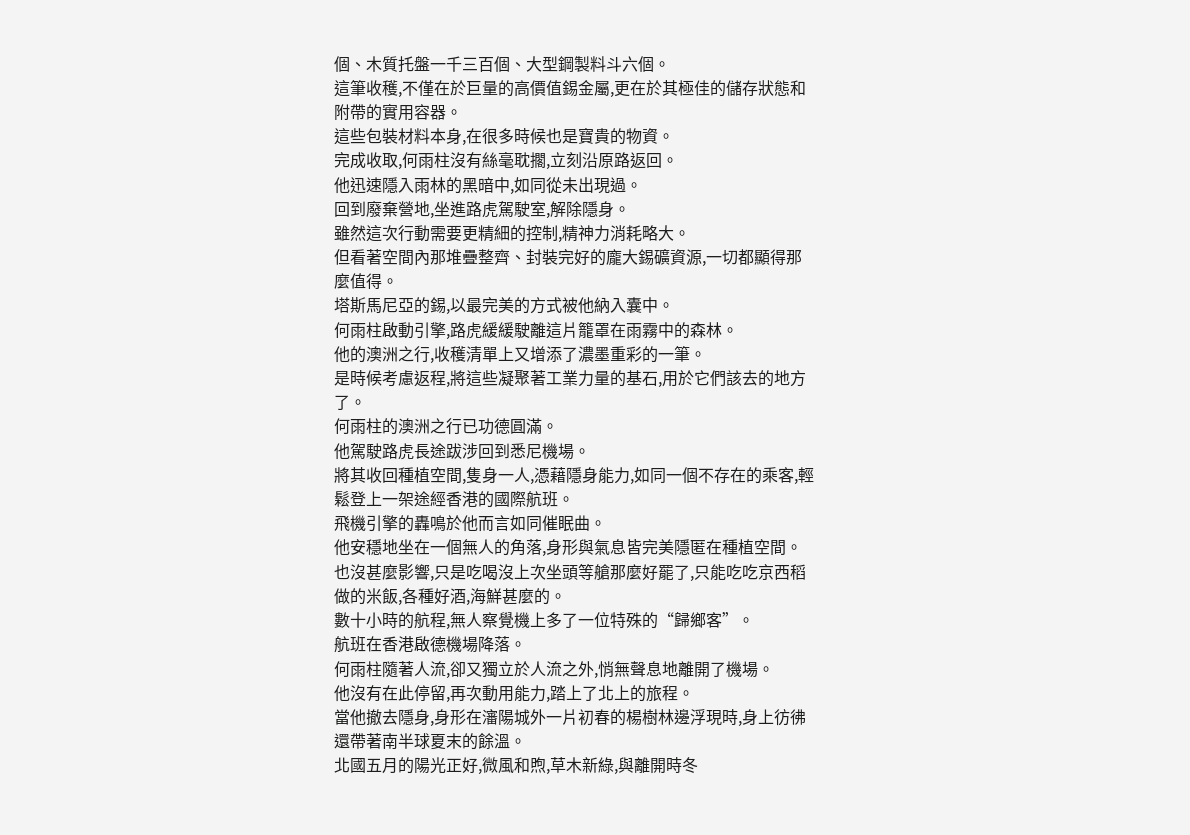個、木質托盤一千三百個、大型鋼製料斗六個。
這筆收穫,不僅在於巨量的高價值錫金屬,更在於其極佳的儲存狀態和附帶的實用容器。
這些包裝材料本身,在很多時候也是寶貴的物資。
完成收取,何雨柱沒有絲毫耽擱,立刻沿原路返回。
他迅速隱入雨林的黑暗中,如同從未出現過。
回到廢棄營地,坐進路虎駕駛室,解除隱身。
雖然這次行動需要更精細的控制,精神力消耗略大。
但看著空間內那堆疊整齊、封裝完好的龐大錫礦資源,一切都顯得那麼值得。
塔斯馬尼亞的錫,以最完美的方式被他納入囊中。
何雨柱啟動引擎,路虎緩緩駛離這片籠罩在雨霧中的森林。
他的澳洲之行,收穫清單上又增添了濃墨重彩的一筆。
是時候考慮返程,將這些凝聚著工業力量的基石,用於它們該去的地方了。
何雨柱的澳洲之行已功德圓滿。
他駕駛路虎長途跋涉回到悉尼機場。
將其收回種植空間,隻身一人,憑藉隱身能力,如同一個不存在的乘客,輕鬆登上一架途經香港的國際航班。
飛機引擎的轟鳴於他而言如同催眠曲。
他安穩地坐在一個無人的角落,身形與氣息皆完美隱匿在種植空間。
也沒甚麼影響,只是吃喝沒上次坐頭等艙那麼好罷了,只能吃吃京西稻做的米飯,各種好酒,海鮮甚麼的。
數十小時的航程,無人察覺機上多了一位特殊的“歸鄉客”。
航班在香港啟德機場降落。
何雨柱隨著人流,卻又獨立於人流之外,悄無聲息地離開了機場。
他沒有在此停留,再次動用能力,踏上了北上的旅程。
當他撤去隱身,身形在瀋陽城外一片初春的楊樹林邊浮現時,身上彷彿還帶著南半球夏末的餘溫。
北國五月的陽光正好,微風和煦,草木新綠,與離開時冬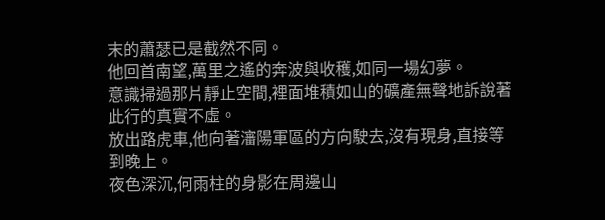末的蕭瑟已是截然不同。
他回首南望,萬里之遙的奔波與收穫,如同一場幻夢。
意識掃過那片靜止空間,裡面堆積如山的礦產無聲地訴說著此行的真實不虛。
放出路虎車,他向著瀋陽軍區的方向駛去,沒有現身,直接等到晚上。
夜色深沉,何雨柱的身影在周邊山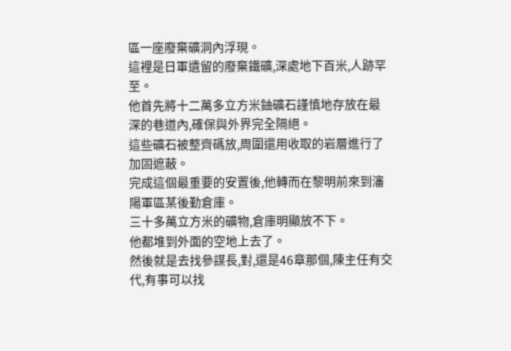區一座廢棄礦洞內浮現。
這裡是日軍遺留的廢棄鐵礦,深處地下百米,人跡罕至。
他首先將十二萬多立方米鈾礦石謹慎地存放在最深的巷道內,確保與外界完全隔絕。
這些礦石被整齊碼放,周圍還用收取的岩層進行了加固遮蔽。
完成這個最重要的安置後,他轉而在黎明前來到瀋陽軍區某後勤倉庫。
三十多萬立方米的礦物,倉庫明顯放不下。
他都堆到外面的空地上去了。
然後就是去找參謀長,對,還是46章那個,陳主任有交代,有事可以找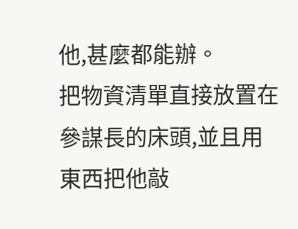他,甚麼都能辦。
把物資清單直接放置在參謀長的床頭,並且用東西把他敲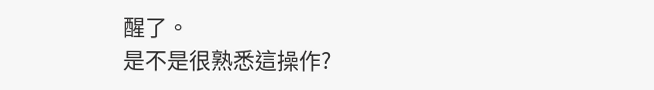醒了。
是不是很熟悉這操作?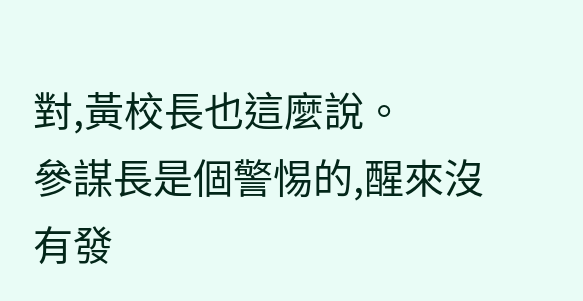對,黃校長也這麼說。
參謀長是個警惕的,醒來沒有發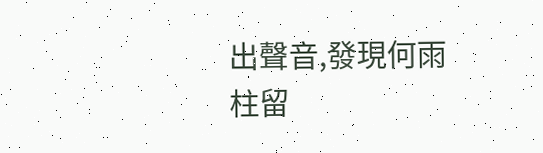出聲音,發現何雨柱留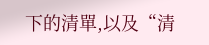下的清單,以及“清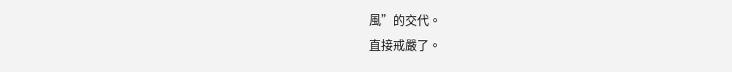風”的交代。
直接戒嚴了。